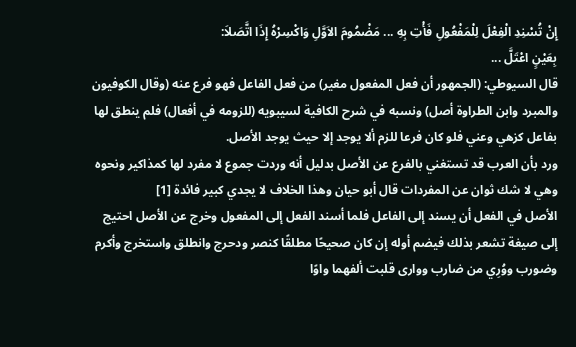إِنْ تُسْنِدِ الْفِعْلَ لِلْمَفْعُولِ فَأْتِ بِهِ ... مَضْمُومَ الاَوَّلِ وَاكْسِرْهُ إِذَا اتَّصَلاَ:
بِعَيْنٍ اعْتَلَّ ...
قال السيوطي: (الجمهور أن فعل المفعول مغير) من فعل الفاعل فهو فرع عنه (وقال الكوفيون والمبرد وابن الطراوة أصل) ونسبه في شرح الكافية لسيبويه (للزومه في أفعال) فلم ينطق لها بفاعل كزهي وعني فلو كان فرعا للزم ألا يوجد إلا حيث يوجد الأصل.
ورد بأن العرب قد تستغني بالفرع عن الأصل بدليل أنه وردت جموع لا مفرد لها كمذاكير ونحوه وهي لا شك ثوان عن المفردات قال أبو حيان وهذا الخلاف لا يجدي كبير فائدة [1]
الأصل في الفعل أن يسند إلى الفاعل فلما أسند الفعل إلى المفعول وخرج عن الأصل احتيج إلى صيغة تشعر بذلك فيضم أوله إن كان صحيحًا مطلقًا كنصر ودحرج وانطلق واستخرج وأكرم وضورب ووُرِي من ضارب ووارى قلبت ألفهما واوًا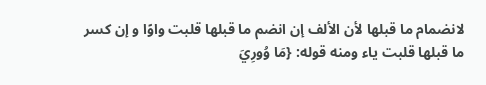لانضمام ما قبلها لأن الألف إن انضم ما قبلها قلبت واوًا و إن كسر ما قبلها قلبت ياء ومنه قوله: {مَا وُورِيَ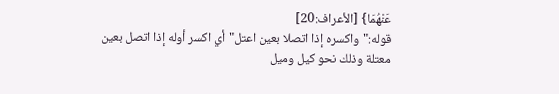عَنْهُمَا} [الأعراف:20]
قوله:"واكسره إذا اتصلا بعين اعتل"أي اكسر أوله إذا اتصل بعين معتلة وذلك نحو كيل وميل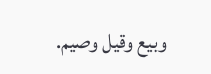وبيع وقيل وصيم.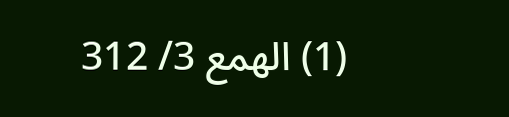(1) الهمع 3/ 312